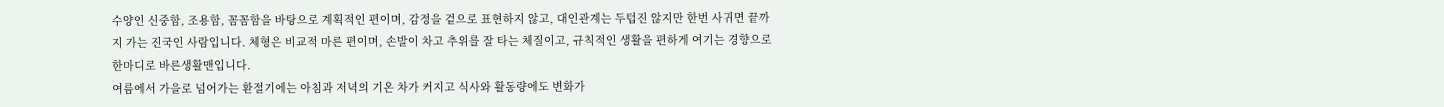수양인 신중함, 조용함, 꼼꼼함을 바탕으로 계획적인 편이며, 감정을 겉으로 표현하지 않고, 대인관계는 두텁진 않지만 한번 사귀면 끝까지 가는 진국인 사람입니다. 체형은 비교적 마른 편이며, 손발이 차고 추위를 잘 타는 체질이고, 규칙적인 생활을 편하게 여기는 경향으로 한마디로 바른생활맨입니다.
여름에서 가을로 넘어가는 환절기에는 아침과 저녁의 기온 차가 커지고 식사와 활동량에도 변화가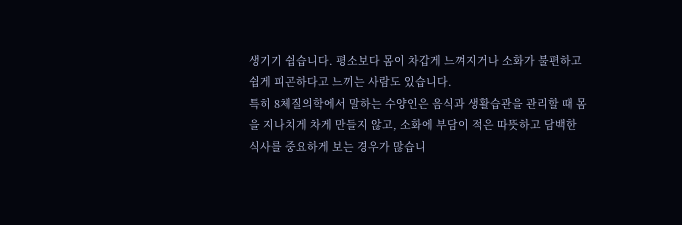생기기 쉽습니다. 평소보다 몸이 차갑게 느껴지거나 소화가 불편하고 쉽게 피곤하다고 느끼는 사람도 있습니다.
특히 8체질의학에서 말하는 수양인은 음식과 생활습관을 관리할 때 몸을 지나치게 차게 만들지 않고, 소화에 부담이 적은 따뜻하고 담백한 식사를 중요하게 보는 경우가 많습니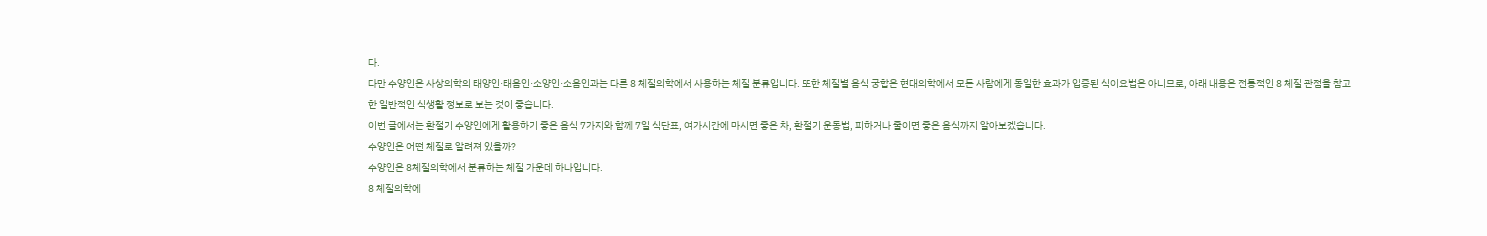다.
다만 수양인은 사상의학의 태양인·태음인·소양인·소음인과는 다른 8 체질의학에서 사용하는 체질 분류입니다. 또한 체질별 음식 궁합은 현대의학에서 모든 사람에게 동일한 효과가 입증된 식이요법은 아니므로, 아래 내용은 전통적인 8 체질 관점을 참고한 일반적인 식생활 정보로 보는 것이 좋습니다.
이번 글에서는 환절기 수양인에게 활용하기 좋은 음식 7가지와 함께 7일 식단표, 여가시간에 마시면 좋은 차, 환절기 운동법, 피하거나 줄이면 좋은 음식까지 알아보겠습니다.
수양인은 어떤 체질로 알려져 있을까?
수양인은 8체질의학에서 분류하는 체질 가운데 하나입니다.
8 체질의학에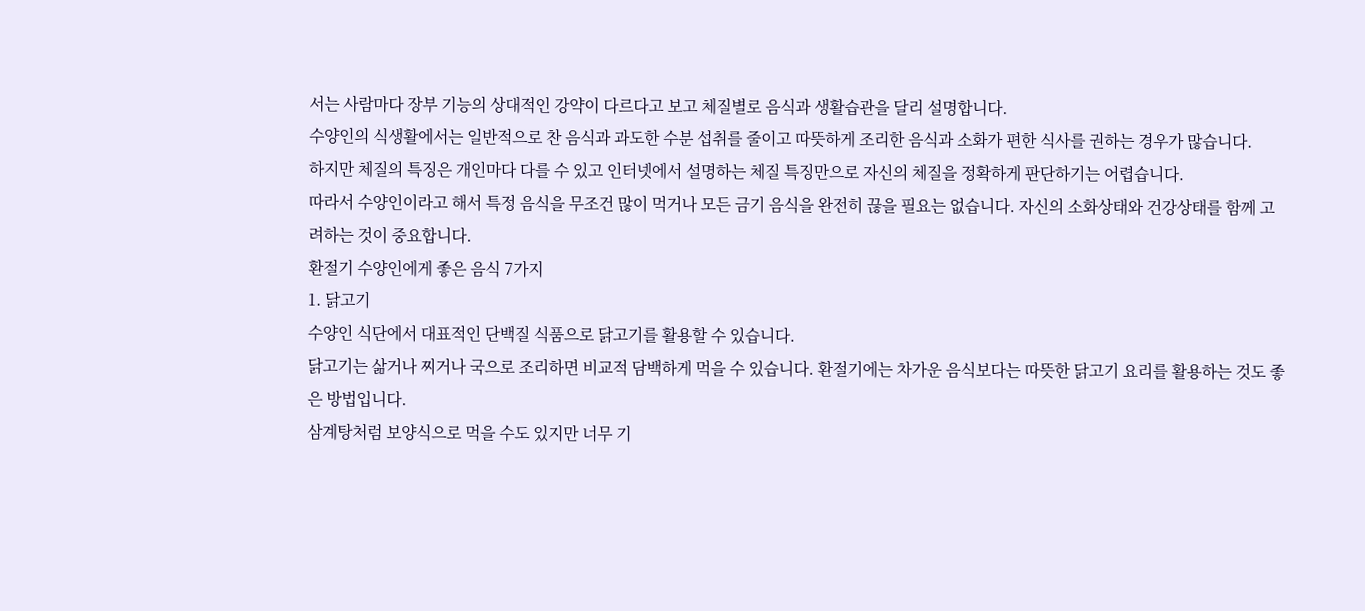서는 사람마다 장부 기능의 상대적인 강약이 다르다고 보고 체질별로 음식과 생활습관을 달리 설명합니다.
수양인의 식생활에서는 일반적으로 찬 음식과 과도한 수분 섭취를 줄이고 따뜻하게 조리한 음식과 소화가 편한 식사를 권하는 경우가 많습니다.
하지만 체질의 특징은 개인마다 다를 수 있고 인터넷에서 설명하는 체질 특징만으로 자신의 체질을 정확하게 판단하기는 어렵습니다.
따라서 수양인이라고 해서 특정 음식을 무조건 많이 먹거나 모든 금기 음식을 완전히 끊을 필요는 없습니다. 자신의 소화상태와 건강상태를 함께 고려하는 것이 중요합니다.
환절기 수양인에게 좋은 음식 7가지
1. 닭고기
수양인 식단에서 대표적인 단백질 식품으로 닭고기를 활용할 수 있습니다.
닭고기는 삶거나 찌거나 국으로 조리하면 비교적 담백하게 먹을 수 있습니다. 환절기에는 차가운 음식보다는 따뜻한 닭고기 요리를 활용하는 것도 좋은 방법입니다.
삼계탕처럼 보양식으로 먹을 수도 있지만 너무 기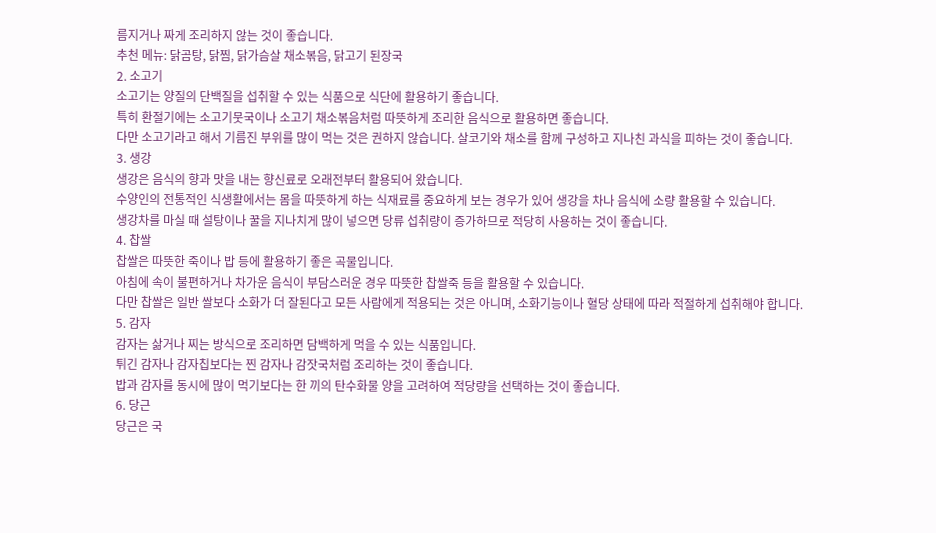름지거나 짜게 조리하지 않는 것이 좋습니다.
추천 메뉴: 닭곰탕, 닭찜, 닭가슴살 채소볶음, 닭고기 된장국
2. 소고기
소고기는 양질의 단백질을 섭취할 수 있는 식품으로 식단에 활용하기 좋습니다.
특히 환절기에는 소고기뭇국이나 소고기 채소볶음처럼 따뜻하게 조리한 음식으로 활용하면 좋습니다.
다만 소고기라고 해서 기름진 부위를 많이 먹는 것은 권하지 않습니다. 살코기와 채소를 함께 구성하고 지나친 과식을 피하는 것이 좋습니다.
3. 생강
생강은 음식의 향과 맛을 내는 향신료로 오래전부터 활용되어 왔습니다.
수양인의 전통적인 식생활에서는 몸을 따뜻하게 하는 식재료를 중요하게 보는 경우가 있어 생강을 차나 음식에 소량 활용할 수 있습니다.
생강차를 마실 때 설탕이나 꿀을 지나치게 많이 넣으면 당류 섭취량이 증가하므로 적당히 사용하는 것이 좋습니다.
4. 찹쌀
찹쌀은 따뜻한 죽이나 밥 등에 활용하기 좋은 곡물입니다.
아침에 속이 불편하거나 차가운 음식이 부담스러운 경우 따뜻한 찹쌀죽 등을 활용할 수 있습니다.
다만 찹쌀은 일반 쌀보다 소화가 더 잘된다고 모든 사람에게 적용되는 것은 아니며, 소화기능이나 혈당 상태에 따라 적절하게 섭취해야 합니다.
5. 감자
감자는 삶거나 찌는 방식으로 조리하면 담백하게 먹을 수 있는 식품입니다.
튀긴 감자나 감자칩보다는 찐 감자나 감잣국처럼 조리하는 것이 좋습니다.
밥과 감자를 동시에 많이 먹기보다는 한 끼의 탄수화물 양을 고려하여 적당량을 선택하는 것이 좋습니다.
6. 당근
당근은 국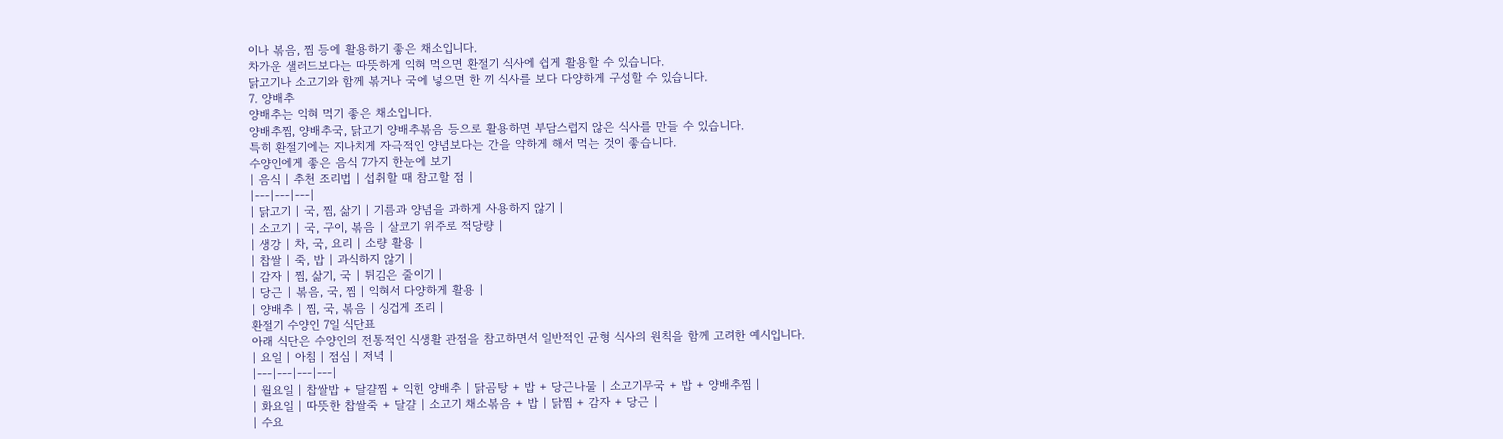이나 볶음, 찜 등에 활용하기 좋은 채소입니다.
차가운 샐러드보다는 따뜻하게 익혀 먹으면 환절기 식사에 쉽게 활용할 수 있습니다.
닭고기나 소고기와 함께 볶거나 국에 넣으면 한 끼 식사를 보다 다양하게 구성할 수 있습니다.
7. 양배추
양배추는 익혀 먹기 좋은 채소입니다.
양배추찜, 양배추국, 닭고기 양배추볶음 등으로 활용하면 부담스럽지 않은 식사를 만들 수 있습니다.
특히 환절기에는 지나치게 자극적인 양념보다는 간을 약하게 해서 먹는 것이 좋습니다.
수양인에게 좋은 음식 7가지 한눈에 보기
| 음식 | 추천 조리법 | 섭취할 때 참고할 점 |
|---|---|---|
| 닭고기 | 국, 찜, 삶기 | 기름과 양념을 과하게 사용하지 않기 |
| 소고기 | 국, 구이, 볶음 | 살코기 위주로 적당량 |
| 생강 | 차, 국, 요리 | 소량 활용 |
| 찹쌀 | 죽, 밥 | 과식하지 않기 |
| 감자 | 찜, 삶기, 국 | 튀김은 줄이기 |
| 당근 | 볶음, 국, 찜 | 익혀서 다양하게 활용 |
| 양배추 | 찜, 국, 볶음 | 싱겁게 조리 |
환절기 수양인 7일 식단표
아래 식단은 수양인의 전통적인 식생활 관점을 참고하면서 일반적인 균형 식사의 원칙을 함께 고려한 예시입니다.
| 요일 | 아침 | 점심 | 저녁 |
|---|---|---|---|
| 월요일 | 찹쌀밥 + 달걀찜 + 익힌 양배추 | 닭곰탕 + 밥 + 당근나물 | 소고기무국 + 밥 + 양배추찜 |
| 화요일 | 따뜻한 찹쌀죽 + 달걀 | 소고기 채소볶음 + 밥 | 닭찜 + 감자 + 당근 |
| 수요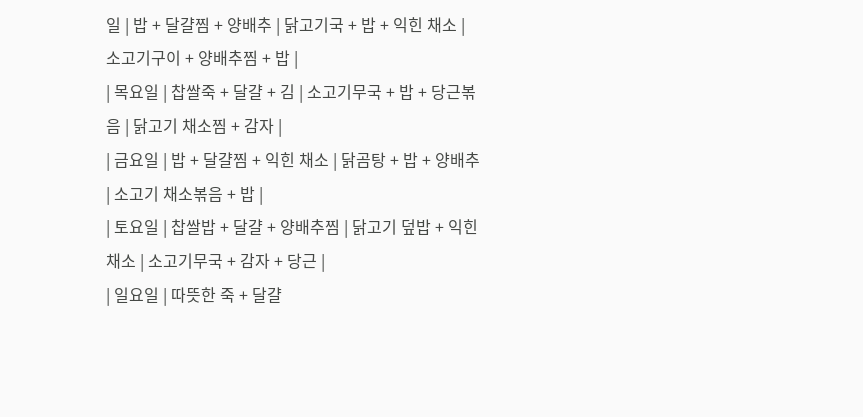일 | 밥 + 달걀찜 + 양배추 | 닭고기국 + 밥 + 익힌 채소 | 소고기구이 + 양배추찜 + 밥 |
| 목요일 | 찹쌀죽 + 달걀 + 김 | 소고기무국 + 밥 + 당근볶음 | 닭고기 채소찜 + 감자 |
| 금요일 | 밥 + 달걀찜 + 익힌 채소 | 닭곰탕 + 밥 + 양배추 | 소고기 채소볶음 + 밥 |
| 토요일 | 찹쌀밥 + 달걀 + 양배추찜 | 닭고기 덮밥 + 익힌 채소 | 소고기무국 + 감자 + 당근 |
| 일요일 | 따뜻한 죽 + 달걀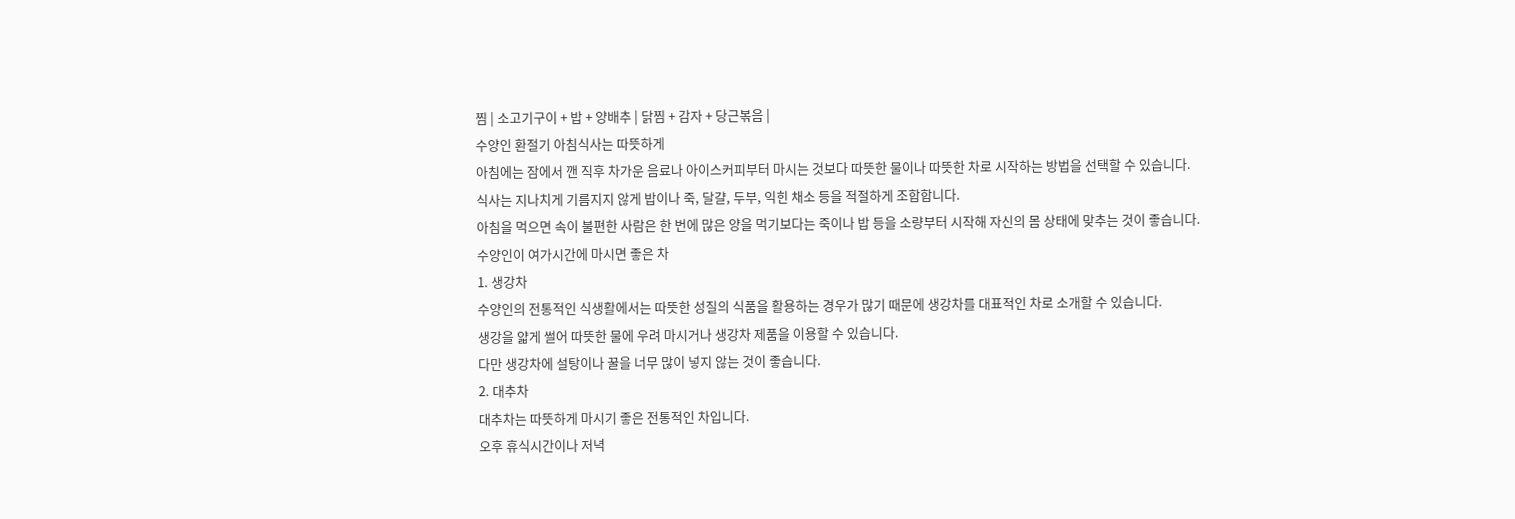찜 | 소고기구이 + 밥 + 양배추 | 닭찜 + 감자 + 당근볶음 |
수양인 환절기 아침식사는 따뜻하게
아침에는 잠에서 깬 직후 차가운 음료나 아이스커피부터 마시는 것보다 따뜻한 물이나 따뜻한 차로 시작하는 방법을 선택할 수 있습니다.
식사는 지나치게 기름지지 않게 밥이나 죽, 달걀, 두부, 익힌 채소 등을 적절하게 조합합니다.
아침을 먹으면 속이 불편한 사람은 한 번에 많은 양을 먹기보다는 죽이나 밥 등을 소량부터 시작해 자신의 몸 상태에 맞추는 것이 좋습니다.
수양인이 여가시간에 마시면 좋은 차
1. 생강차
수양인의 전통적인 식생활에서는 따뜻한 성질의 식품을 활용하는 경우가 많기 때문에 생강차를 대표적인 차로 소개할 수 있습니다.
생강을 얇게 썰어 따뜻한 물에 우려 마시거나 생강차 제품을 이용할 수 있습니다.
다만 생강차에 설탕이나 꿀을 너무 많이 넣지 않는 것이 좋습니다.
2. 대추차
대추차는 따뜻하게 마시기 좋은 전통적인 차입니다.
오후 휴식시간이나 저녁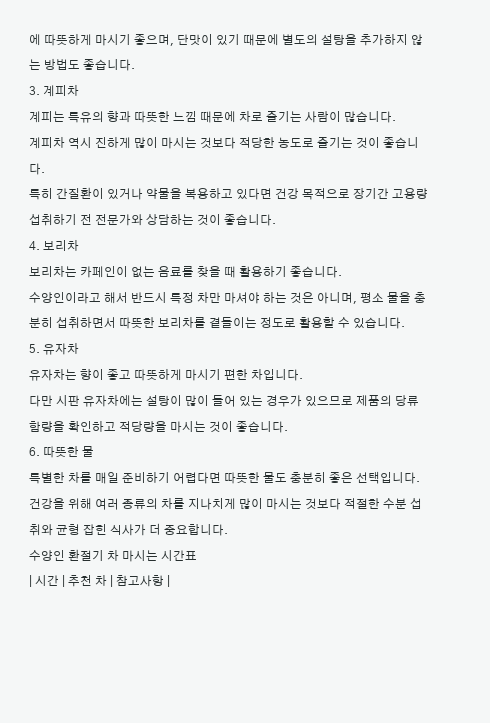에 따뜻하게 마시기 좋으며, 단맛이 있기 때문에 별도의 설탕을 추가하지 않는 방법도 좋습니다.
3. 계피차
계피는 특유의 향과 따뜻한 느낌 때문에 차로 즐기는 사람이 많습니다.
계피차 역시 진하게 많이 마시는 것보다 적당한 농도로 즐기는 것이 좋습니다.
특히 간질환이 있거나 약물을 복용하고 있다면 건강 목적으로 장기간 고용량 섭취하기 전 전문가와 상담하는 것이 좋습니다.
4. 보리차
보리차는 카페인이 없는 음료를 찾을 때 활용하기 좋습니다.
수양인이라고 해서 반드시 특정 차만 마셔야 하는 것은 아니며, 평소 물을 충분히 섭취하면서 따뜻한 보리차를 곁들이는 정도로 활용할 수 있습니다.
5. 유자차
유자차는 향이 좋고 따뜻하게 마시기 편한 차입니다.
다만 시판 유자차에는 설탕이 많이 들어 있는 경우가 있으므로 제품의 당류 함량을 확인하고 적당량을 마시는 것이 좋습니다.
6. 따뜻한 물
특별한 차를 매일 준비하기 어렵다면 따뜻한 물도 충분히 좋은 선택입니다.
건강을 위해 여러 종류의 차를 지나치게 많이 마시는 것보다 적절한 수분 섭취와 균형 잡힌 식사가 더 중요합니다.
수양인 환절기 차 마시는 시간표
| 시간 | 추천 차 | 참고사항 |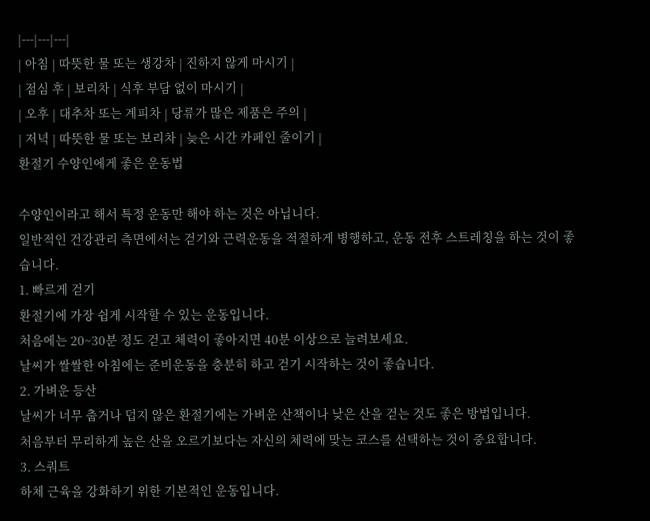|---|---|---|
| 아침 | 따뜻한 물 또는 생강차 | 진하지 않게 마시기 |
| 점심 후 | 보리차 | 식후 부담 없이 마시기 |
| 오후 | 대추차 또는 계피차 | 당류가 많은 제품은 주의 |
| 저녁 | 따뜻한 물 또는 보리차 | 늦은 시간 카페인 줄이기 |
환절기 수양인에게 좋은 운동법

수양인이라고 해서 특정 운동만 해야 하는 것은 아닙니다.
일반적인 건강관리 측면에서는 걷기와 근력운동을 적절하게 병행하고, 운동 전후 스트레칭을 하는 것이 좋습니다.
1. 빠르게 걷기
환절기에 가장 쉽게 시작할 수 있는 운동입니다.
처음에는 20~30분 정도 걷고 체력이 좋아지면 40분 이상으로 늘려보세요.
날씨가 쌀쌀한 아침에는 준비운동을 충분히 하고 걷기 시작하는 것이 좋습니다.
2. 가벼운 등산
날씨가 너무 춥거나 덥지 않은 환절기에는 가벼운 산책이나 낮은 산을 걷는 것도 좋은 방법입니다.
처음부터 무리하게 높은 산을 오르기보다는 자신의 체력에 맞는 코스를 선택하는 것이 중요합니다.
3. 스쿼트
하체 근육을 강화하기 위한 기본적인 운동입니다.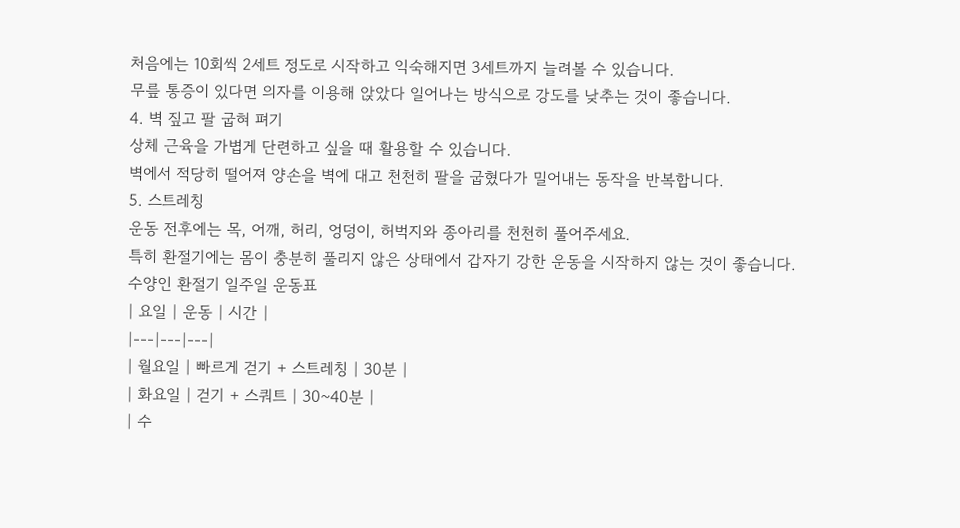처음에는 10회씩 2세트 정도로 시작하고 익숙해지면 3세트까지 늘려볼 수 있습니다.
무릎 통증이 있다면 의자를 이용해 앉았다 일어나는 방식으로 강도를 낮추는 것이 좋습니다.
4. 벽 짚고 팔 굽혀 펴기
상체 근육을 가볍게 단련하고 싶을 때 활용할 수 있습니다.
벽에서 적당히 떨어져 양손을 벽에 대고 천천히 팔을 굽혔다가 밀어내는 동작을 반복합니다.
5. 스트레칭
운동 전후에는 목, 어깨, 허리, 엉덩이, 허벅지와 종아리를 천천히 풀어주세요.
특히 환절기에는 몸이 충분히 풀리지 않은 상태에서 갑자기 강한 운동을 시작하지 않는 것이 좋습니다.
수양인 환절기 일주일 운동표
| 요일 | 운동 | 시간 |
|---|---|---|
| 월요일 | 빠르게 걷기 + 스트레칭 | 30분 |
| 화요일 | 걷기 + 스쿼트 | 30~40분 |
| 수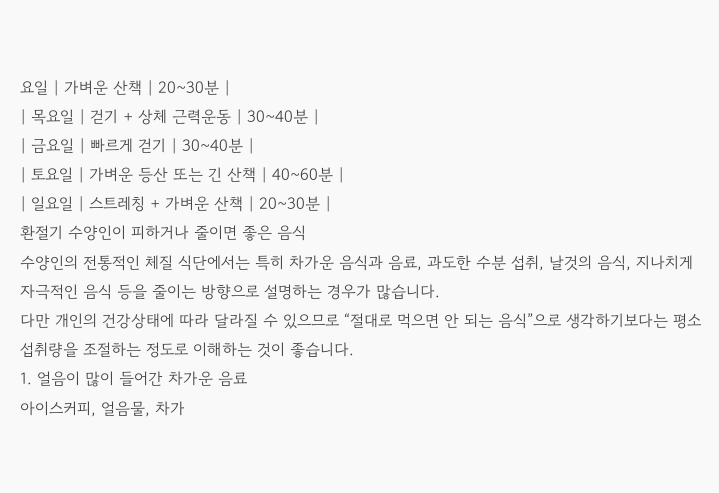요일 | 가벼운 산책 | 20~30분 |
| 목요일 | 걷기 + 상체 근력운동 | 30~40분 |
| 금요일 | 빠르게 걷기 | 30~40분 |
| 토요일 | 가벼운 등산 또는 긴 산책 | 40~60분 |
| 일요일 | 스트레칭 + 가벼운 산책 | 20~30분 |
환절기 수양인이 피하거나 줄이면 좋은 음식
수양인의 전통적인 체질 식단에서는 특히 차가운 음식과 음료, 과도한 수분 섭취, 날것의 음식, 지나치게 자극적인 음식 등을 줄이는 방향으로 설명하는 경우가 많습니다.
다만 개인의 건강상태에 따라 달라질 수 있으므로 “절대로 먹으면 안 되는 음식”으로 생각하기보다는 평소 섭취량을 조절하는 정도로 이해하는 것이 좋습니다.
1. 얼음이 많이 들어간 차가운 음료
아이스커피, 얼음물, 차가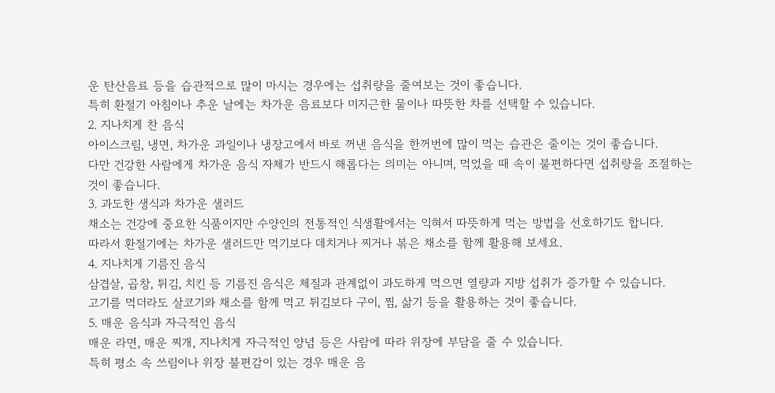운 탄산음료 등을 습관적으로 많이 마시는 경우에는 섭취량을 줄여보는 것이 좋습니다.
특히 환절기 아침이나 추운 날에는 차가운 음료보다 미지근한 물이나 따뜻한 차를 선택할 수 있습니다.
2. 지나치게 찬 음식
아이스크림, 냉면, 차가운 과일이나 냉장고에서 바로 꺼낸 음식을 한꺼번에 많이 먹는 습관은 줄이는 것이 좋습니다.
다만 건강한 사람에게 차가운 음식 자체가 반드시 해롭다는 의미는 아니며, 먹었을 때 속이 불편하다면 섭취량을 조절하는 것이 좋습니다.
3. 과도한 생식과 차가운 샐러드
채소는 건강에 중요한 식품이지만 수양인의 전통적인 식생활에서는 익혀서 따뜻하게 먹는 방법을 선호하기도 합니다.
따라서 환절기에는 차가운 샐러드만 먹기보다 데치거나 찌거나 볶은 채소를 함께 활용해 보세요.
4. 지나치게 기름진 음식
삼겹살, 곱창, 튀김, 치킨 등 기름진 음식은 체질과 관계없이 과도하게 먹으면 열량과 지방 섭취가 증가할 수 있습니다.
고기를 먹더라도 살코기와 채소를 함께 먹고 튀김보다 구이, 찜, 삶기 등을 활용하는 것이 좋습니다.
5. 매운 음식과 자극적인 음식
매운 라면, 매운 찌개, 지나치게 자극적인 양념 등은 사람에 따라 위장에 부담을 줄 수 있습니다.
특히 평소 속 쓰림이나 위장 불편감이 있는 경우 매운 음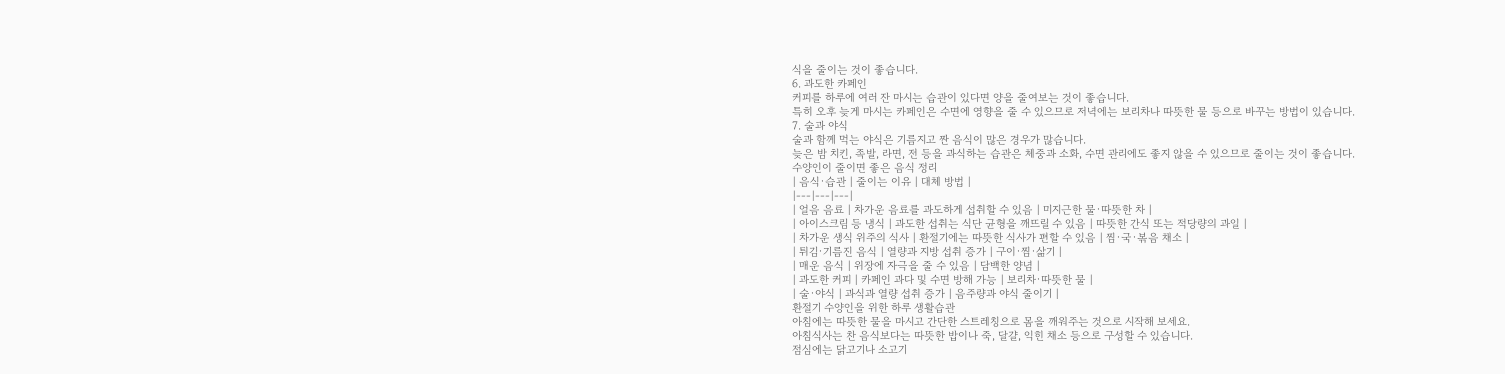식을 줄이는 것이 좋습니다.
6. 과도한 카페인
커피를 하루에 여러 잔 마시는 습관이 있다면 양을 줄여보는 것이 좋습니다.
특히 오후 늦게 마시는 카페인은 수면에 영향을 줄 수 있으므로 저녁에는 보리차나 따뜻한 물 등으로 바꾸는 방법이 있습니다.
7. 술과 야식
술과 함께 먹는 야식은 기름지고 짠 음식이 많은 경우가 많습니다.
늦은 밤 치킨, 족발, 라면, 전 등을 과식하는 습관은 체중과 소화, 수면 관리에도 좋지 않을 수 있으므로 줄이는 것이 좋습니다.
수양인이 줄이면 좋은 음식 정리
| 음식·습관 | 줄이는 이유 | 대체 방법 |
|---|---|---|
| 얼음 음료 | 차가운 음료를 과도하게 섭취할 수 있음 | 미지근한 물·따뜻한 차 |
| 아이스크림 등 냉식 | 과도한 섭취는 식단 균형을 깨뜨릴 수 있음 | 따뜻한 간식 또는 적당량의 과일 |
| 차가운 생식 위주의 식사 | 환절기에는 따뜻한 식사가 편할 수 있음 | 찜·국·볶음 채소 |
| 튀김·기름진 음식 | 열량과 지방 섭취 증가 | 구이·찜·삶기 |
| 매운 음식 | 위장에 자극을 줄 수 있음 | 담백한 양념 |
| 과도한 커피 | 카페인 과다 및 수면 방해 가능 | 보리차·따뜻한 물 |
| 술·야식 | 과식과 열량 섭취 증가 | 음주량과 야식 줄이기 |
환절기 수양인을 위한 하루 생활습관
아침에는 따뜻한 물을 마시고 간단한 스트레칭으로 몸을 깨워주는 것으로 시작해 보세요.
아침식사는 찬 음식보다는 따뜻한 밥이나 죽, 달걀, 익힌 채소 등으로 구성할 수 있습니다.
점심에는 닭고기나 소고기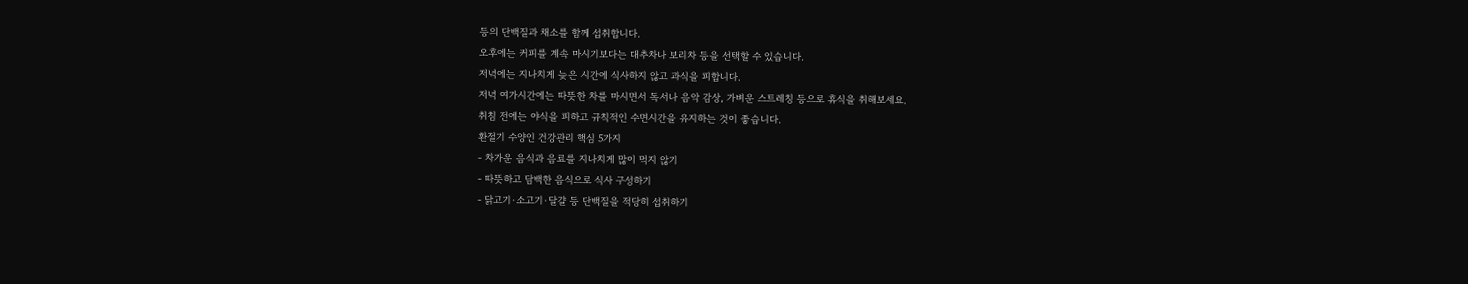등의 단백질과 채소를 함께 섭취합니다.
오후에는 커피를 계속 마시기보다는 대추차나 보리차 등을 선택할 수 있습니다.
저녁에는 지나치게 늦은 시간에 식사하지 않고 과식을 피합니다.
저녁 여가시간에는 따뜻한 차를 마시면서 독서나 음악 감상, 가벼운 스트레칭 등으로 휴식을 취해보세요.
취침 전에는 야식을 피하고 규칙적인 수면시간을 유지하는 것이 좋습니다.
환절기 수양인 건강관리 핵심 5가지
- 차가운 음식과 음료를 지나치게 많이 먹지 않기
- 따뜻하고 담백한 음식으로 식사 구성하기
- 닭고기·소고기·달걀 등 단백질을 적당히 섭취하기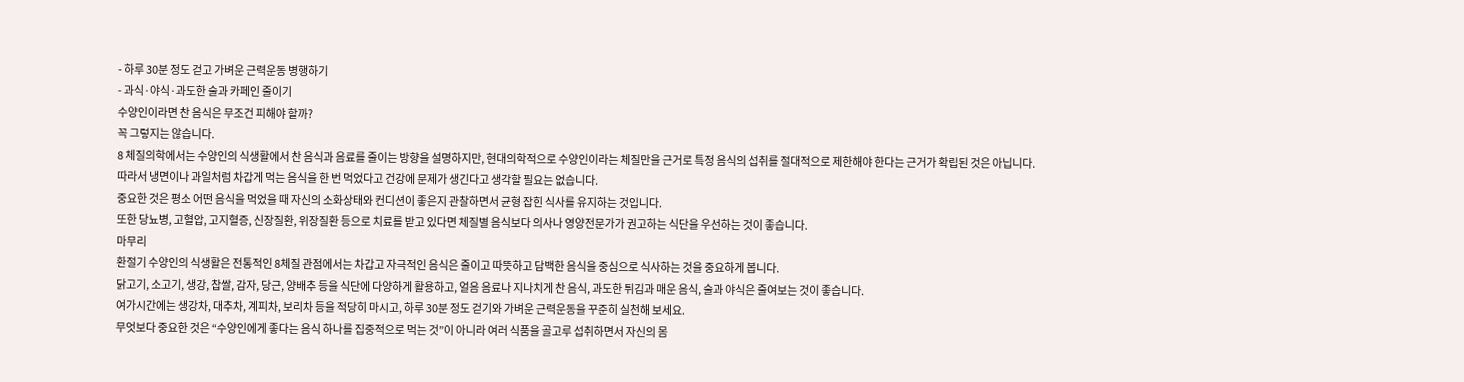- 하루 30분 정도 걷고 가벼운 근력운동 병행하기
- 과식·야식·과도한 술과 카페인 줄이기
수양인이라면 찬 음식은 무조건 피해야 할까?
꼭 그렇지는 않습니다.
8 체질의학에서는 수양인의 식생활에서 찬 음식과 음료를 줄이는 방향을 설명하지만, 현대의학적으로 수양인이라는 체질만을 근거로 특정 음식의 섭취를 절대적으로 제한해야 한다는 근거가 확립된 것은 아닙니다.
따라서 냉면이나 과일처럼 차갑게 먹는 음식을 한 번 먹었다고 건강에 문제가 생긴다고 생각할 필요는 없습니다.
중요한 것은 평소 어떤 음식을 먹었을 때 자신의 소화상태와 컨디션이 좋은지 관찰하면서 균형 잡힌 식사를 유지하는 것입니다.
또한 당뇨병, 고혈압, 고지혈증, 신장질환, 위장질환 등으로 치료를 받고 있다면 체질별 음식보다 의사나 영양전문가가 권고하는 식단을 우선하는 것이 좋습니다.
마무리
환절기 수양인의 식생활은 전통적인 8체질 관점에서는 차갑고 자극적인 음식은 줄이고 따뜻하고 담백한 음식을 중심으로 식사하는 것을 중요하게 봅니다.
닭고기, 소고기, 생강, 찹쌀, 감자, 당근, 양배추 등을 식단에 다양하게 활용하고, 얼음 음료나 지나치게 찬 음식, 과도한 튀김과 매운 음식, 술과 야식은 줄여보는 것이 좋습니다.
여가시간에는 생강차, 대추차, 계피차, 보리차 등을 적당히 마시고, 하루 30분 정도 걷기와 가벼운 근력운동을 꾸준히 실천해 보세요.
무엇보다 중요한 것은 “수양인에게 좋다는 음식 하나를 집중적으로 먹는 것”이 아니라 여러 식품을 골고루 섭취하면서 자신의 몸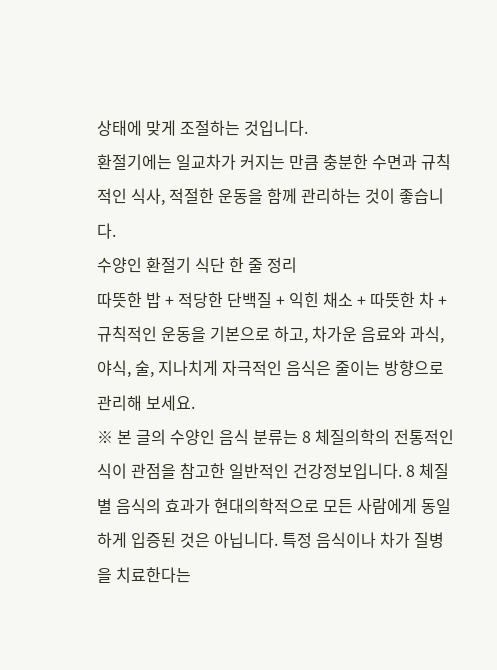상태에 맞게 조절하는 것입니다.
환절기에는 일교차가 커지는 만큼 충분한 수면과 규칙적인 식사, 적절한 운동을 함께 관리하는 것이 좋습니다.
수양인 환절기 식단 한 줄 정리
따뜻한 밥 + 적당한 단백질 + 익힌 채소 + 따뜻한 차 + 규칙적인 운동을 기본으로 하고, 차가운 음료와 과식, 야식, 술, 지나치게 자극적인 음식은 줄이는 방향으로 관리해 보세요.
※ 본 글의 수양인 음식 분류는 8 체질의학의 전통적인 식이 관점을 참고한 일반적인 건강정보입니다. 8 체질별 음식의 효과가 현대의학적으로 모든 사람에게 동일하게 입증된 것은 아닙니다. 특정 음식이나 차가 질병을 치료한다는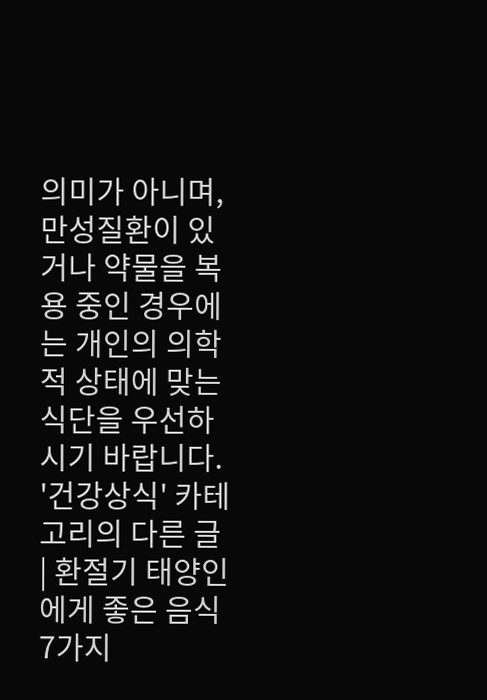의미가 아니며, 만성질환이 있거나 약물을 복용 중인 경우에는 개인의 의학적 상태에 맞는 식단을 우선하시기 바랍니다.
'건강상식' 카테고리의 다른 글
| 환절기 태양인에게 좋은 음식 7가지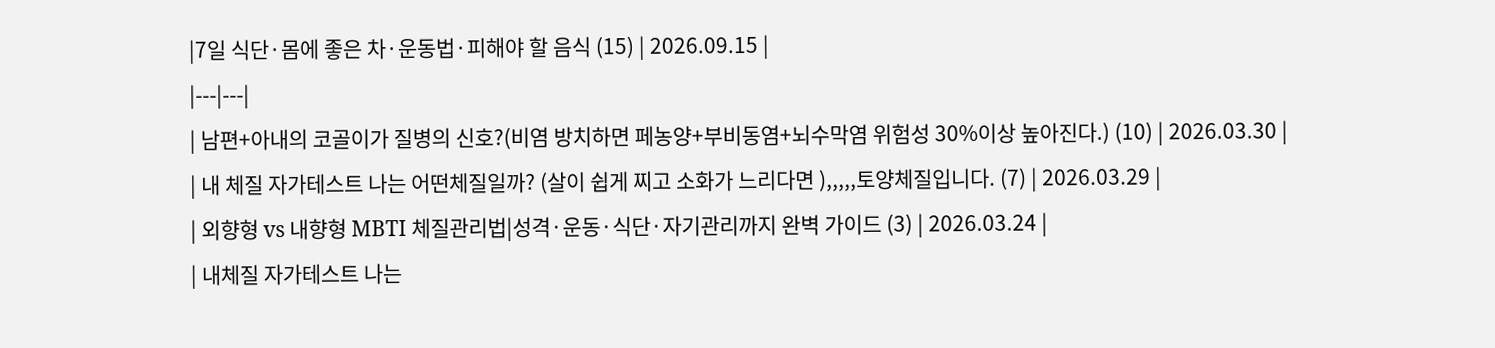|7일 식단·몸에 좋은 차·운동법·피해야 할 음식 (15) | 2026.09.15 |
|---|---|
| 남편+아내의 코골이가 질병의 신호?(비염 방치하면 페농양+부비동염+뇌수막염 위험성 30%이상 높아진다.) (10) | 2026.03.30 |
| 내 체질 자가테스트 나는 어떤체질일까? (살이 쉽게 찌고 소화가 느리다면 ),,,,,토양체질입니다. (7) | 2026.03.29 |
| 외향형 vs 내향형 MBTI 체질관리법|성격·운동·식단·자기관리까지 완벽 가이드 (3) | 2026.03.24 |
| 내체질 자가테스트 나는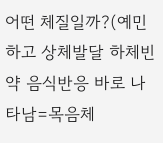어떤 체질일까?(예민하고 상체발달 하체빈약 음식반응 바로 나타남=목음체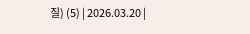질) (5) | 2026.03.20 |